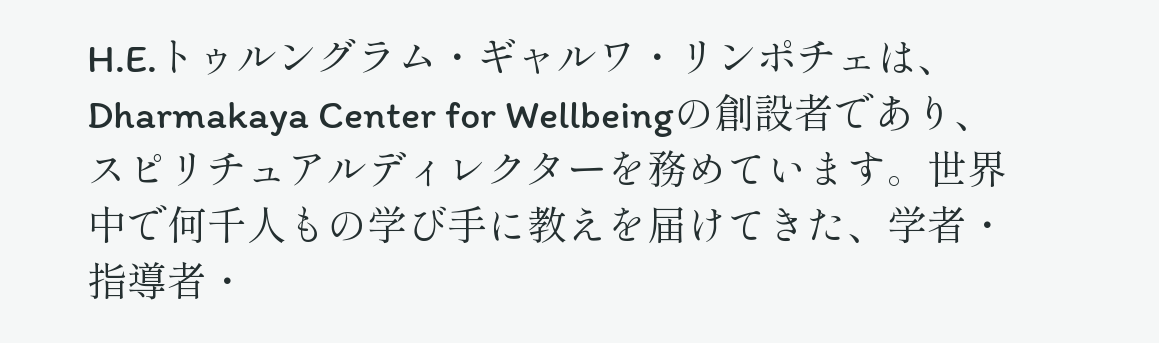H.E.トゥルングラム・ギャルワ・リンポチェは、Dharmakaya Center for Wellbeingの創設者であり、スピリチュアルディレクターを務めています。世界中で何千人もの学び手に教えを届けてきた、学者・指導者・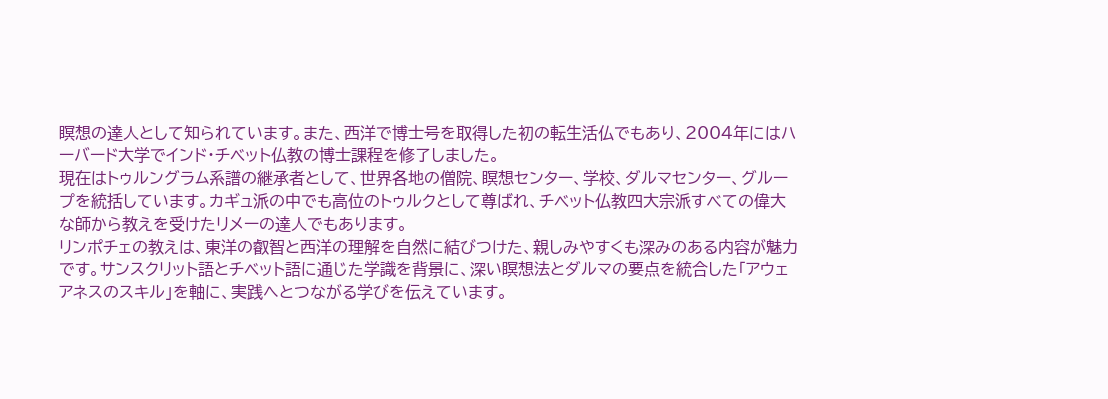瞑想の達人として知られています。また、西洋で博士号を取得した初の転生活仏でもあり、2004年にはハーバード大学でインド・チベット仏教の博士課程を修了しました。
現在はトゥルングラム系譜の継承者として、世界各地の僧院、瞑想センター、学校、ダルマセンター、グループを統括しています。カギュ派の中でも高位のトゥルクとして尊ばれ、チベット仏教四大宗派すべての偉大な師から教えを受けたリメーの達人でもあります。
リンポチェの教えは、東洋の叡智と西洋の理解を自然に結びつけた、親しみやすくも深みのある内容が魅力です。サンスクリット語とチベット語に通じた学識を背景に、深い瞑想法とダルマの要点を統合した「アウェアネスのスキル」を軸に、実践へとつながる学びを伝えています。